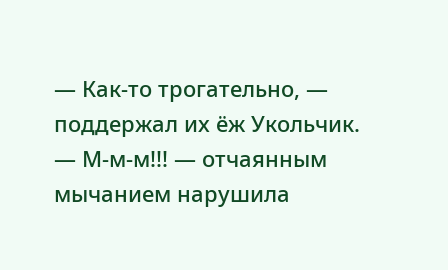— Как-то трогательно, — поддержал их ёж Укольчик.
— М-м-м!!! — отчаянным мычанием нарушила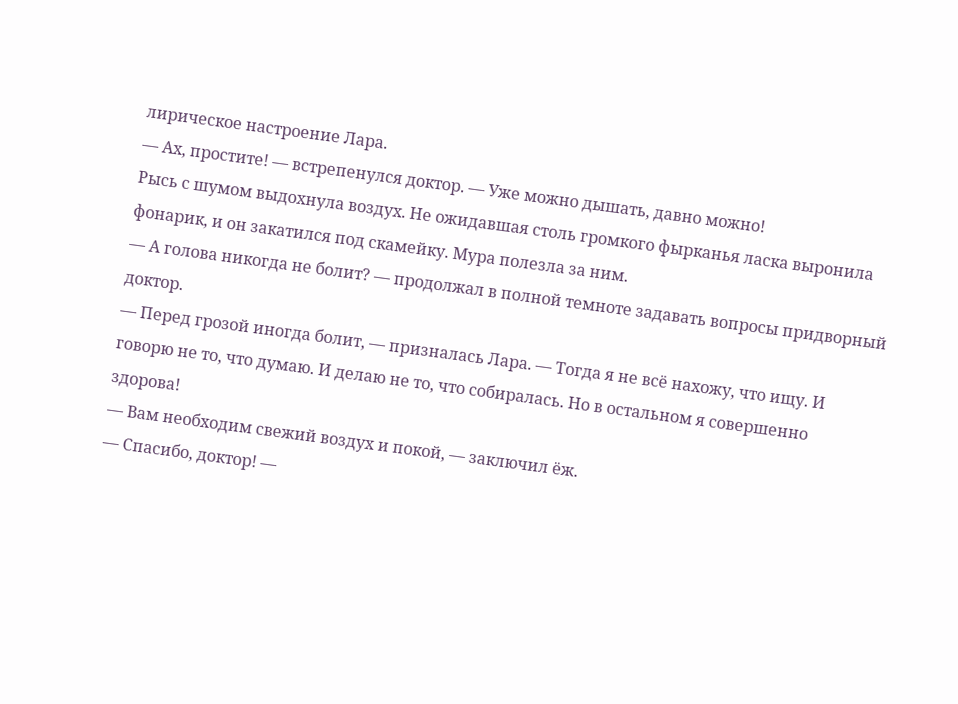лирическое настроение Лара.
— Ах, простите! — встрепенулся доктор. — Уже можно дышать, давно можно!
Рысь с шумом выдохнула воздух. Не ожидавшая столь громкого фырканья ласка выронила фонарик, и он закатился под скамейку. Мура полезла за ним.
— А голова никогда не болит? — продолжал в полной темноте задавать вопросы придворный доктор.
— Перед грозой иногда болит, — призналась Лара. — Тогда я не всё нахожу, что ищу. И говорю не то, что думаю. И делаю не то, что собиралась. Но в остальном я совершенно здорова!
— Вам необходим свежий воздух и покой, — заключил ёж.
— Спасибо, доктор! —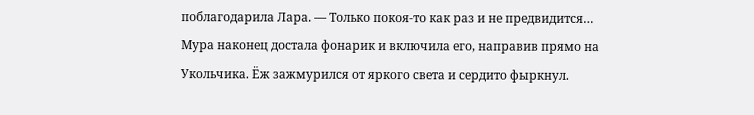поблагодарила Лара. — Только покоя-то как раз и не предвидится…
Мура наконец достала фонарик и включила его, направив прямо на Укольчика. Ёж зажмурился от яркого света и сердито фыркнул.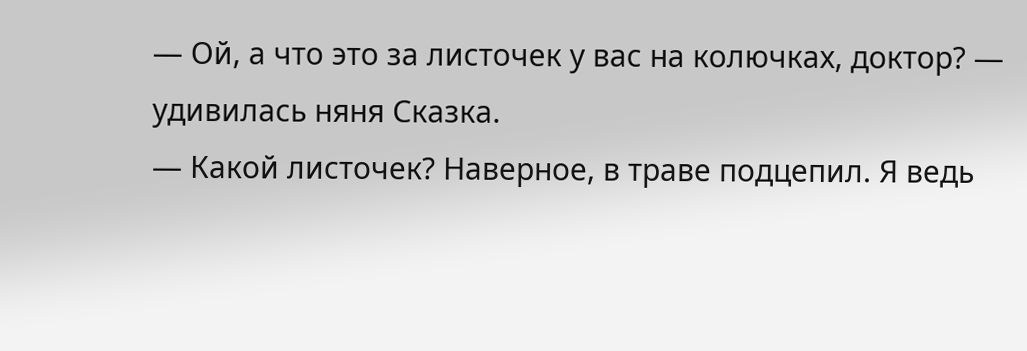— Ой, а что это за листочек у вас на колючках, доктор? — удивилась няня Сказка.
— Какой листочек? Наверное, в траве подцепил. Я ведь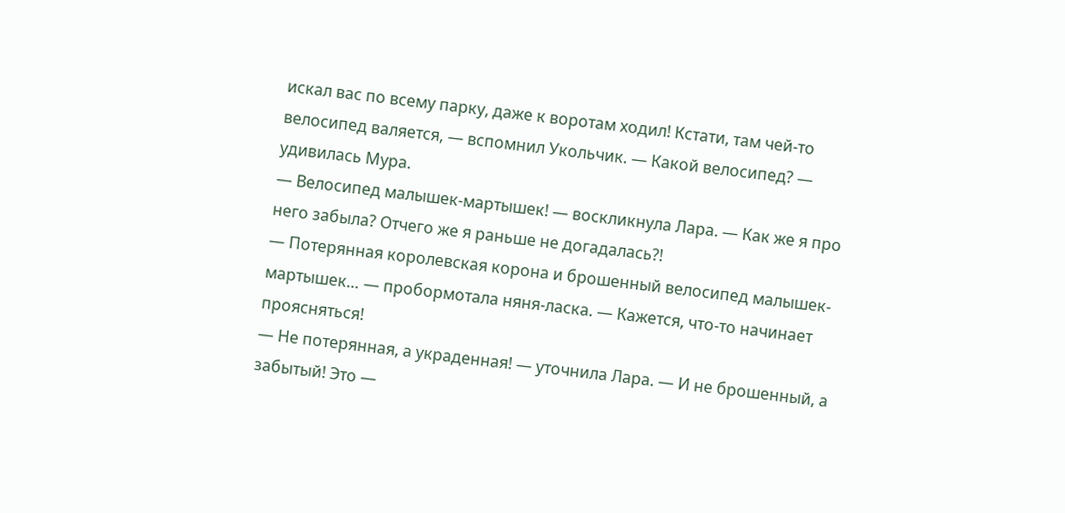искал вас по всему парку, даже к воротам ходил! Кстати, там чей-то велосипед валяется, — вспомнил Укольчик. — Какой велосипед? — удивилась Мура.
— Велосипед малышек-мартышек! — воскликнула Лара. — Как же я про него забыла? Отчего же я раньше не догадалась?!
— Потерянная королевская корона и брошенный велосипед малышек-мартышек… — пробормотала няня-ласка. — Кажется, что-то начинает проясняться!
— Не потерянная, а украденная! — уточнила Лара. — И не брошенный, а забытый! Это —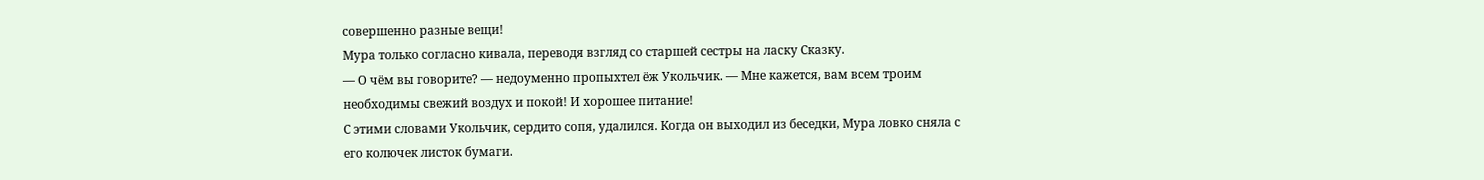совершенно разные вещи!
Мура только согласно кивала, переводя взгляд со старшей сестры на ласку Сказку.
— О чём вы говорите? — недоуменно пропыхтел ёж Укольчик. — Мне кажется, вам всем троим необходимы свежий воздух и покой! И хорошее питание!
С этими словами Укольчик, сердито сопя, удалился. Когда он выходил из беседки, Мура ловко сняла с его колючек листок бумаги.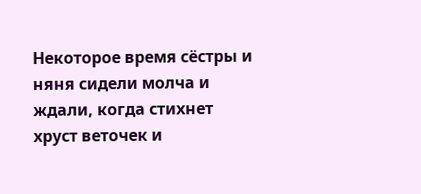Некоторое время сёстры и няня сидели молча и ждали, когда стихнет хруст веточек и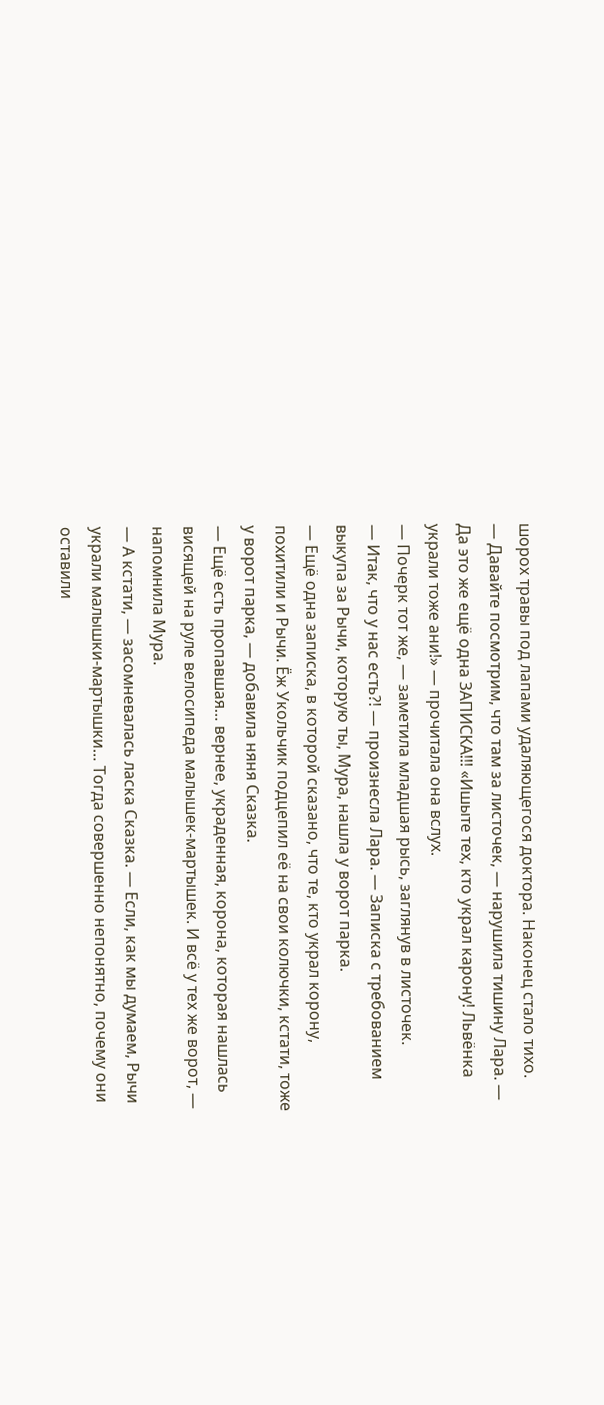шорох травы под лапами удаляющегося доктора. Наконец стало тихо.
— Давайте посмотрим, что там за листочек, — нарушила тишину Лара. — Да это же ещё одна ЗАПИСКА!!! «Ишыте тех, кто украл карону! Львёнка украли тоже ани!» — прочитала она вслух.
— Почерк тот же, — заметила младшая рысь, заглянув в листочек.
— Итак, что у нас есть?! — произнесла Лара. — Записка с требованием выкупа за Рычи, которую ты, Мура, нашла у ворот парка.
— Ещё одна записка, в которой сказано, что те, кто украл корону, похитили и Рычи. Ёж Укольчик подцепил её на свои колючки, кстати, тоже у ворот парка, — добавила няня Сказка.
— Ещё есть пропавшая… вернее, украденная, корона, которая нашлась висящей на руле велосипеда малышек-мартышек. И всё у тех же ворот, — напомнила Мура.
— А кстати, — засомневалась ласка Сказка. — Если, как мы думаем, Рычи украли малышки-мартышки… Тогда совершенно непонятно, почему они оставили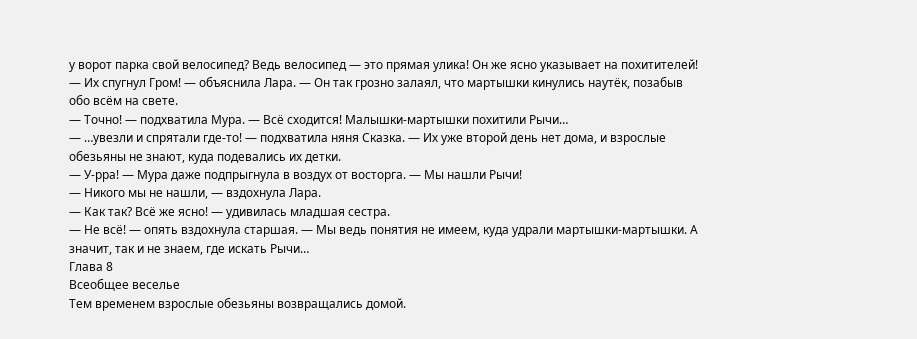у ворот парка свой велосипед? Ведь велосипед — это прямая улика! Он же ясно указывает на похитителей!
— Их спугнул Гром! — объяснила Лара. — Он так грозно залаял, что мартышки кинулись наутёк, позабыв обо всём на свете.
— Точно! — подхватила Мура. — Всё сходится! Малышки-мартышки похитили Рычи…
— …увезли и спрятали где-то! — подхватила няня Сказка. — Их уже второй день нет дома, и взрослые обезьяны не знают, куда подевались их детки.
— У-рра! — Мура даже подпрыгнула в воздух от восторга. — Мы нашли Рычи!
— Никого мы не нашли, — вздохнула Лара.
— Как так? Всё же ясно! — удивилась младшая сестра.
— Не всё! — опять вздохнула старшая. — Мы ведь понятия не имеем, куда удрали мартышки-мартышки. А значит, так и не знаем, где искать Рычи…
Глава 8
Всеобщее веселье
Тем временем взрослые обезьяны возвращались домой.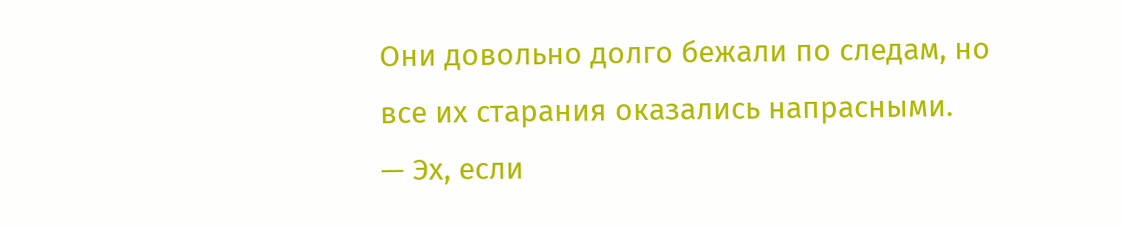Они довольно долго бежали по следам, но все их старания оказались напрасными.
— Эх, если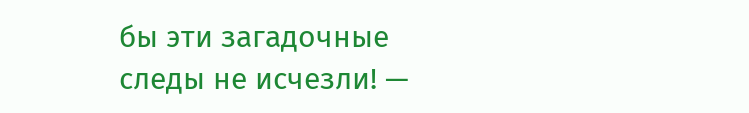бы эти загадочные следы не исчезли! —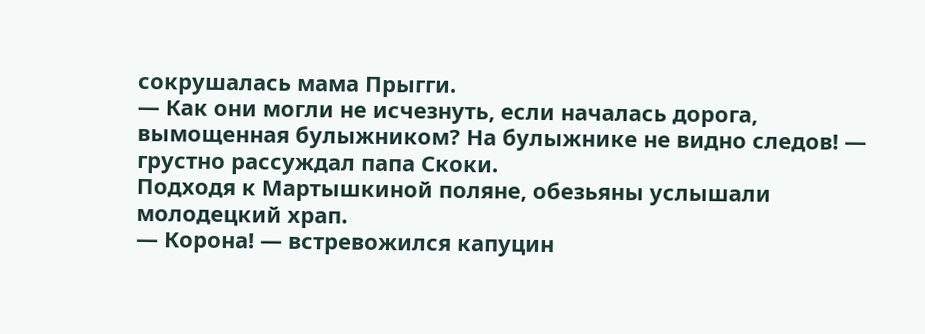сокрушалась мама Прыгги.
— Как они могли не исчезнуть, если началась дорога, вымощенная булыжником? На булыжнике не видно следов! — грустно рассуждал папа Скоки.
Подходя к Мартышкиной поляне, обезьяны услышали молодецкий храп.
— Корона! — встревожился капуцин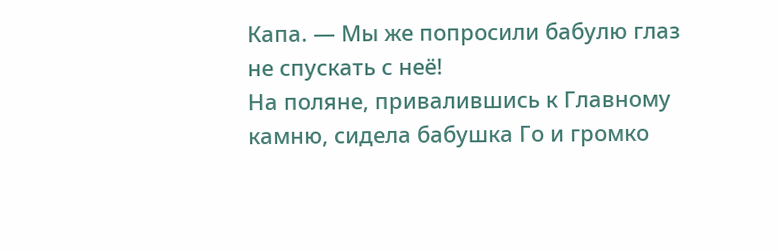Капа. — Мы же попросили бабулю глаз не спускать с неё!
На поляне, привалившись к Главному камню, сидела бабушка Го и громко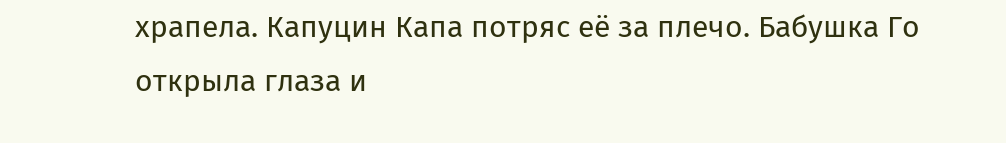храпела. Капуцин Капа потряс её за плечо. Бабушка Го открыла глаза и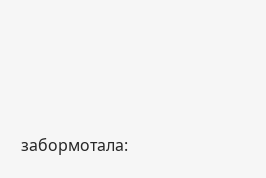забормотала: